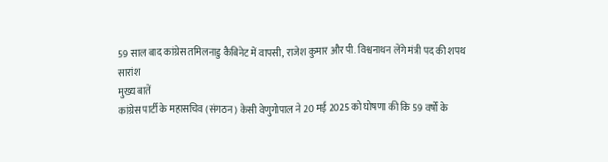59 साल बाद कांग्रेस तमिलनाडु कैबिनेट में वापसी, राजेश कुमार और पी. विश्वनाथन लेंगे मंत्री पद की शपथ
सारांश
मुख्य बातें
कांग्रेस पार्टी के महासचिव (संगठन) केसी वेणुगोपाल ने 20 मई 2025 को घोषणा की कि 59 वर्षों के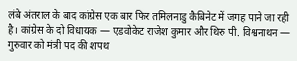लंबे अंतराल के बाद कांग्रेस एक बार फिर तमिलनाडु कैबिनेट में जगह पाने जा रही है। कांग्रेस के दो विधायक — एडवोकेट राजेश कुमार और थिरु पी. विश्वनाथन — गुरुवार को मंत्री पद की शपथ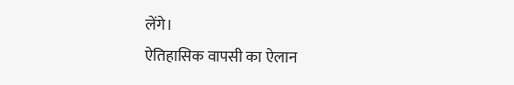लेंगे।
ऐतिहासिक वापसी का ऐलान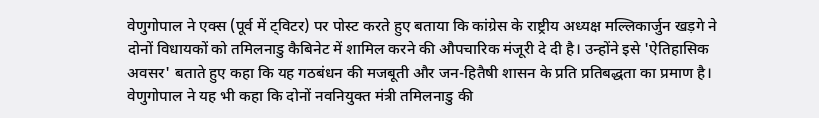वेणुगोपाल ने एक्स (पूर्व में ट्विटर) पर पोस्ट करते हुए बताया कि कांग्रेस के राष्ट्रीय अध्यक्ष मल्लिकार्जुन खड़गे ने दोनों विधायकों को तमिलनाडु कैबिनेट में शामिल करने की औपचारिक मंजूरी दे दी है। उन्होंने इसे 'ऐतिहासिक अवसर' बताते हुए कहा कि यह गठबंधन की मजबूती और जन-हितैषी शासन के प्रति प्रतिबद्धता का प्रमाण है।
वेणुगोपाल ने यह भी कहा कि दोनों नवनियुक्त मंत्री तमिलनाडु की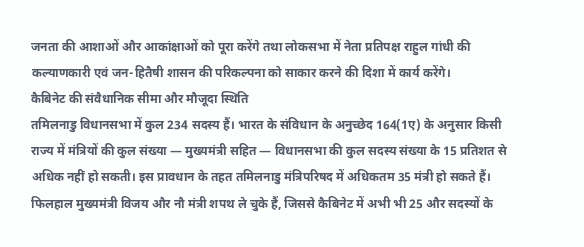जनता की आशाओं और आकांक्षाओं को पूरा करेंगे तथा लोकसभा में नेता प्रतिपक्ष राहुल गांधी की कल्याणकारी एवं जन-हितैषी शासन की परिकल्पना को साकार करने की दिशा में कार्य करेंगे।
कैबिनेट की संवैधानिक सीमा और मौजूदा स्थिति
तमिलनाडु विधानसभा में कुल 234 सदस्य हैं। भारत के संविधान के अनुच्छेद 164(1ए) के अनुसार किसी राज्य में मंत्रियों की कुल संख्या — मुख्यमंत्री सहित — विधानसभा की कुल सदस्य संख्या के 15 प्रतिशत से अधिक नहीं हो सकती। इस प्रावधान के तहत तमिलनाडु मंत्रिपरिषद में अधिकतम 35 मंत्री हो सकते हैं।
फिलहाल मुख्यमंत्री विजय और नौ मंत्री शपथ ले चुके हैं, जिससे कैबिनेट में अभी भी 25 और सदस्यों के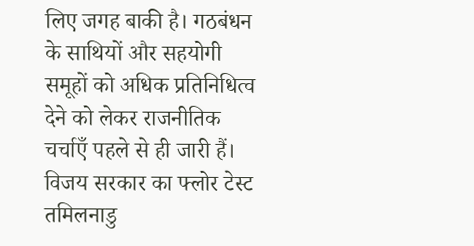लिए जगह बाकी है। गठबंधन के साथियों और सहयोगी समूहों को अधिक प्रतिनिधित्व देने को लेकर राजनीतिक चर्चाएँ पहले से ही जारी हैं।
विजय सरकार का फ्लोर टेस्ट
तमिलनाडु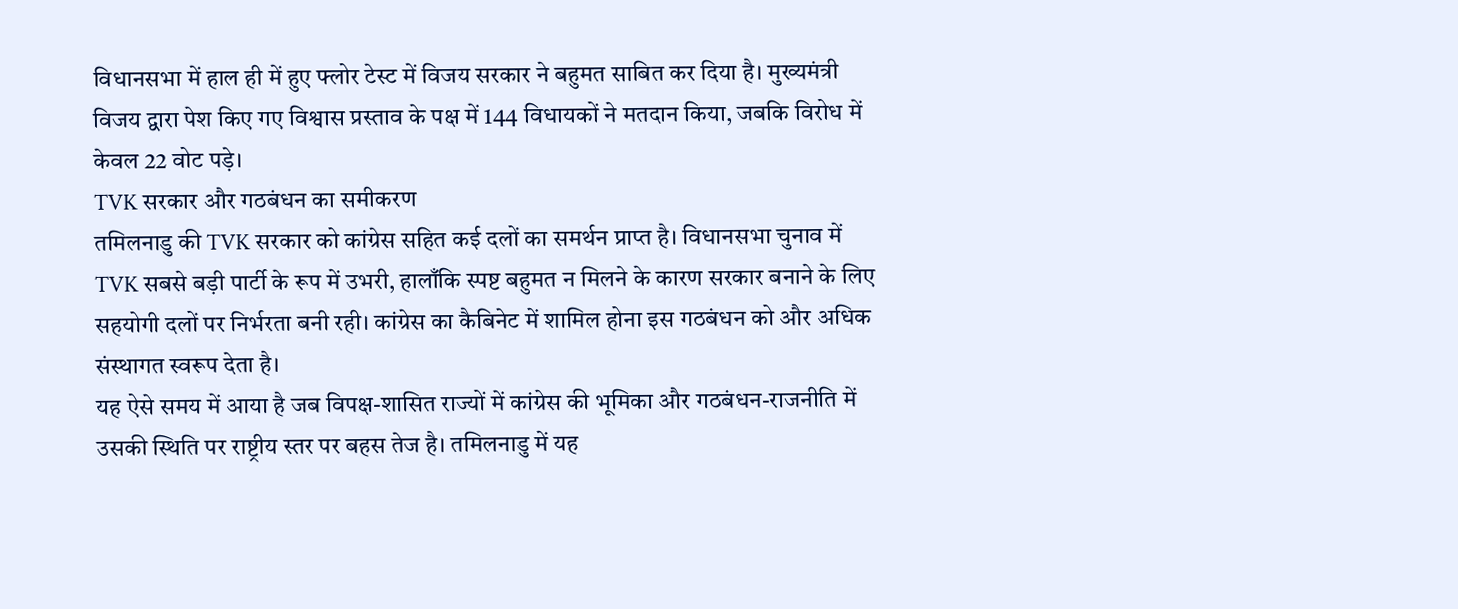विधानसभा में हाल ही में हुए फ्लोर टेस्ट में विजय सरकार ने बहुमत साबित कर दिया है। मुख्यमंत्री विजय द्वारा पेश किए गए विश्वास प्रस्ताव के पक्ष में 144 विधायकों ने मतदान किया, जबकि विरोध में केवल 22 वोट पड़े।
TVK सरकार और गठबंधन का समीकरण
तमिलनाडु की TVK सरकार को कांग्रेस सहित कई दलों का समर्थन प्राप्त है। विधानसभा चुनाव में TVK सबसे बड़ी पार्टी के रूप में उभरी, हालाँकि स्पष्ट बहुमत न मिलने के कारण सरकार बनाने के लिए सहयोगी दलों पर निर्भरता बनी रही। कांग्रेस का कैबिनेट में शामिल होना इस गठबंधन को और अधिक संस्थागत स्वरूप देता है।
यह ऐसे समय में आया है जब विपक्ष-शासित राज्यों में कांग्रेस की भूमिका और गठबंधन-राजनीति में उसकी स्थिति पर राष्ट्रीय स्तर पर बहस तेज है। तमिलनाडु में यह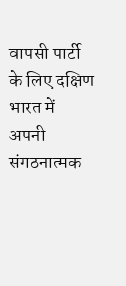वापसी पार्टी के लिए दक्षिण भारत में अपनी संगठनात्मक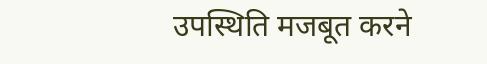उपस्थिति मजबूत करने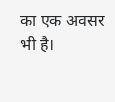का एक अवसर भी है।